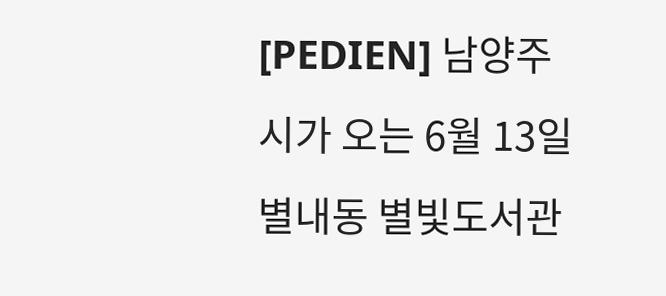[PEDIEN] 남양주시가 오는 6월 13일 별내동 별빛도서관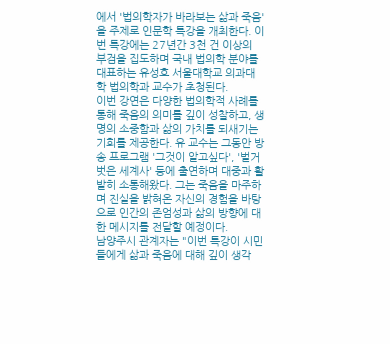에서 '법의학자가 바라보는 삶과 죽음'을 주제로 인문학 특강을 개최한다. 이번 특강에는 27년간 3천 건 이상의 부검을 집도하며 국내 법의학 분야를 대표하는 유성호 서울대학교 의과대학 법의학과 교수가 초청된다.
이번 강연은 다양한 법의학적 사례를 통해 죽음의 의미를 깊이 성찰하고, 생명의 소중함과 삶의 가치를 되새기는 기회를 제공한다. 유 교수는 그동안 방송 프로그램 '그것이 알고싶다', '벌거벗은 세계사' 등에 출연하며 대중과 활발히 소통해왔다. 그는 죽음을 마주하며 진실을 밝혀온 자신의 경험을 바탕으로 인간의 존엄성과 삶의 방향에 대한 메시지를 전달할 예정이다.
남양주시 관계자는 "이번 특강이 시민들에게 삶과 죽음에 대해 깊이 생각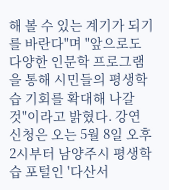해 볼 수 있는 계기가 되기를 바란다"며 "앞으로도 다양한 인문학 프로그램을 통해 시민들의 평생학습 기회를 확대해 나갈 것"이라고 밝혔다. 강연 신청은 오는 5월 8일 오후 2시부터 남양주시 평생학습 포털인 '다산서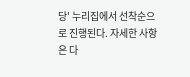당' 누리집에서 선착순으로 진행된다. 자세한 사항은 다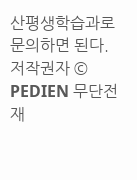산평생학습과로 문의하면 된다.
저작권자 © PEDIEN 무단전재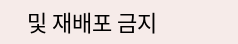및 재배포 금지